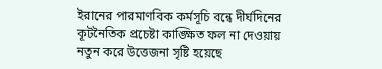ইরানের পারমাণবিক কর্মসূচি বন্ধে দীর্ঘদিনের কূটনৈতিক প্রচেষ্টা কাঙ্ক্ষিত ফল না দেওয়ায় নতুন করে উত্তেজনা সৃষ্টি হয়েছে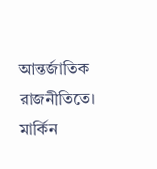আন্তর্জাতিক রাজনীতিতে। মার্কিন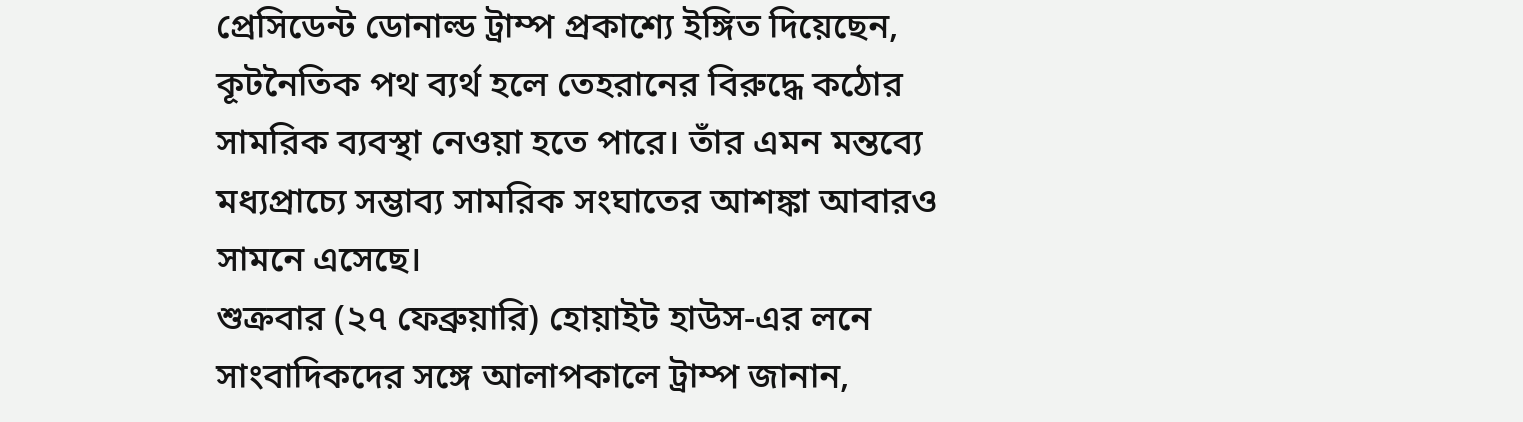প্রেসিডেন্ট ডোনাল্ড ট্রাম্প প্রকাশ্যে ইঙ্গিত দিয়েছেন, কূটনৈতিক পথ ব্যর্থ হলে তেহরানের বিরুদ্ধে কঠোর সামরিক ব্যবস্থা নেওয়া হতে পারে। তাঁর এমন মন্তব্যে মধ্যপ্রাচ্যে সম্ভাব্য সামরিক সংঘাতের আশঙ্কা আবারও সামনে এসেছে।
শুক্রবার (২৭ ফেব্রুয়ারি) হোয়াইট হাউস-এর লনে সাংবাদিকদের সঙ্গে আলাপকালে ট্রাম্প জানান,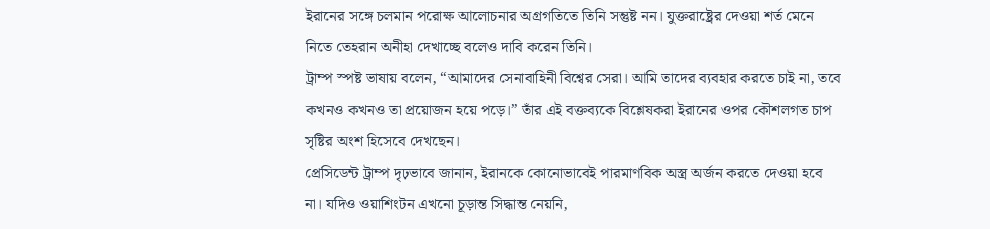ইরানের সঙ্গে চলমান পরোক্ষ আলোচনার অগ্রগতিতে তিনি সন্তুষ্ট নন। যুক্তরাষ্ট্রের দেওয়া শর্ত মেনে নিতে তেহরান অনীহা দেখাচ্ছে বলেও দাবি করেন তিনি।
ট্রাম্প স্পষ্ট ভাষায় বলেন, “আমাদের সেনাবাহিনী বিশ্বের সেরা। আমি তাদের ব্যবহার করতে চাই না, তবে কখনও কখনও তা প্রয়োজন হয়ে পড়ে।” তাঁর এই বক্তব্যকে বিশ্লেষকরা ইরানের ওপর কৌশলগত চাপ সৃষ্টির অংশ হিসেবে দেখছেন।
প্রেসিডেন্ট ট্রাম্প দৃঢ়ভাবে জানান, ইরানকে কোনোভাবেই পারমাণবিক অস্ত্র অর্জন করতে দেওয়া হবে না। যদিও ওয়াশিংটন এখনো চূড়ান্ত সিদ্ধান্ত নেয়নি,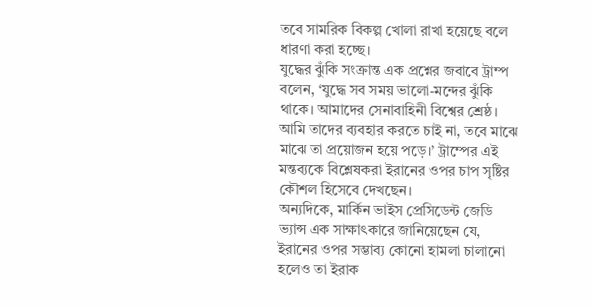তবে সামরিক বিকল্প খোলা রাখা হয়েছে বলে ধারণা করা হচ্ছে।
যুদ্ধের ঝুঁকি সংক্রান্ত এক প্রশ্নের জবাবে ট্রাম্প বলেন, ‘যুদ্ধে সব সময় ভালো-মন্দের ঝুঁকি থাকে। আমাদের সেনাবাহিনী বিশ্বের শ্রেষ্ঠ। আমি তাদের ব্যবহার করতে চাই না, তবে মাঝে মাঝে তা প্রয়োজন হয়ে পড়ে।’ ট্রাম্পের এই মন্তব্যকে বিশ্লেষকরা ইরানের ওপর চাপ সৃষ্টির কৌশল হিসেবে দেখছেন।
অন্যদিকে, মার্কিন ভাইস প্রেসিডেন্ট জেডি ভ্যান্স এক সাক্ষাৎকারে জানিয়েছেন যে, ইরানের ওপর সম্ভাব্য কোনো হামলা চালানো হলেও তা ইরাক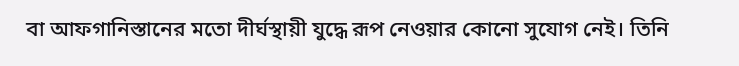বা আফগানিস্তানের মতো দীর্ঘস্থায়ী যুদ্ধে রূপ নেওয়ার কোনো সুযোগ নেই। তিনি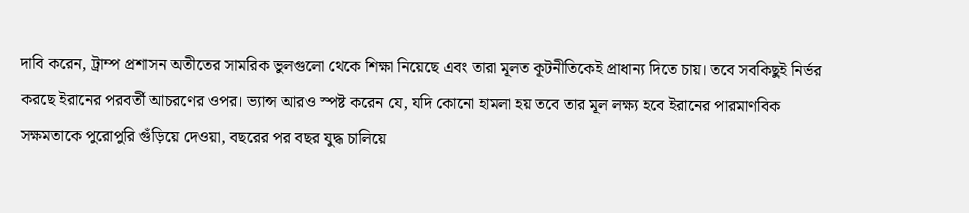দাবি করেন, ট্রাম্প প্রশাসন অতীতের সামরিক ভুলগুলো থেকে শিক্ষা নিয়েছে এবং তারা মূলত কূটনীতিকেই প্রাধান্য দিতে চায়। তবে সবকিছুই নির্ভর করছে ইরানের পরবর্তী আচরণের ওপর। ভ্যান্স আরও স্পষ্ট করেন যে, যদি কোনো হামলা হয় তবে তার মূল লক্ষ্য হবে ইরানের পারমাণবিক সক্ষমতাকে পুরোপুরি গুঁড়িয়ে দেওয়া, বছরের পর বছর যুদ্ধ চালিয়ে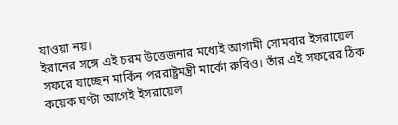যাওয়া নয়।
ইরানের সঙ্গে এই চরম উত্তেজনার মধ্যেই আগামী সোমবার ইসরায়েল সফরে যাচ্ছেন মার্কিন পররাষ্ট্রমন্ত্রী মার্কো রুবিও। তাঁর এই সফরের ঠিক কয়েক ঘণ্টা আগেই ইসরায়েল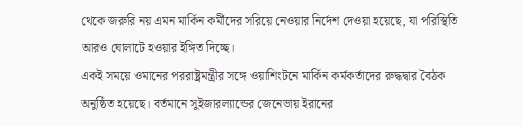থেকে জরুরি নয় এমন মার্কিন কর্মীদের সরিয়ে নেওয়ার নির্দেশ দেওয়া হয়েছে, যা পরিস্থিতি আরও ঘোলাটে হওয়ার ইঙ্গিত দিচ্ছে।
একই সময়ে ওমানের পররাষ্ট্রমন্ত্রীর সঙ্গে ওয়াশিংটনে মার্কিন কর্মকর্তাদের রুদ্ধদ্বার বৈঠক অনুষ্ঠিত হয়েছে। বর্তমানে সুইজারল্যান্ডের জেনেভায় ইরানের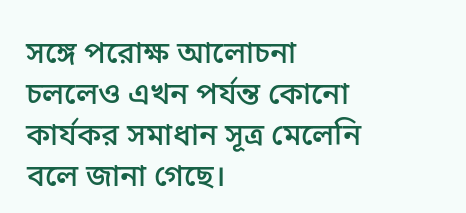সঙ্গে পরোক্ষ আলোচনা চললেও এখন পর্যন্ত কোনো কার্যকর সমাধান সূত্র মেলেনি বলে জানা গেছে।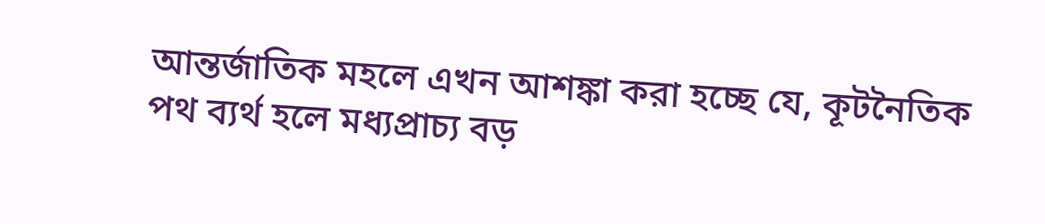আন্তর্জাতিক মহলে এখন আশঙ্কা করা হচ্ছে যে, কূটনৈতিক পথ ব্যর্থ হলে মধ্যপ্রাচ্য বড়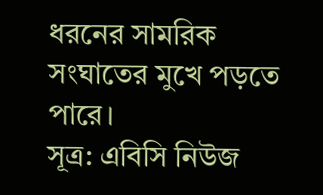ধরনের সামরিক সংঘাতের মুখে পড়তে পারে।
সূত্র: এবিসি নিউজ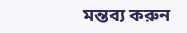মন্তব্য করুন